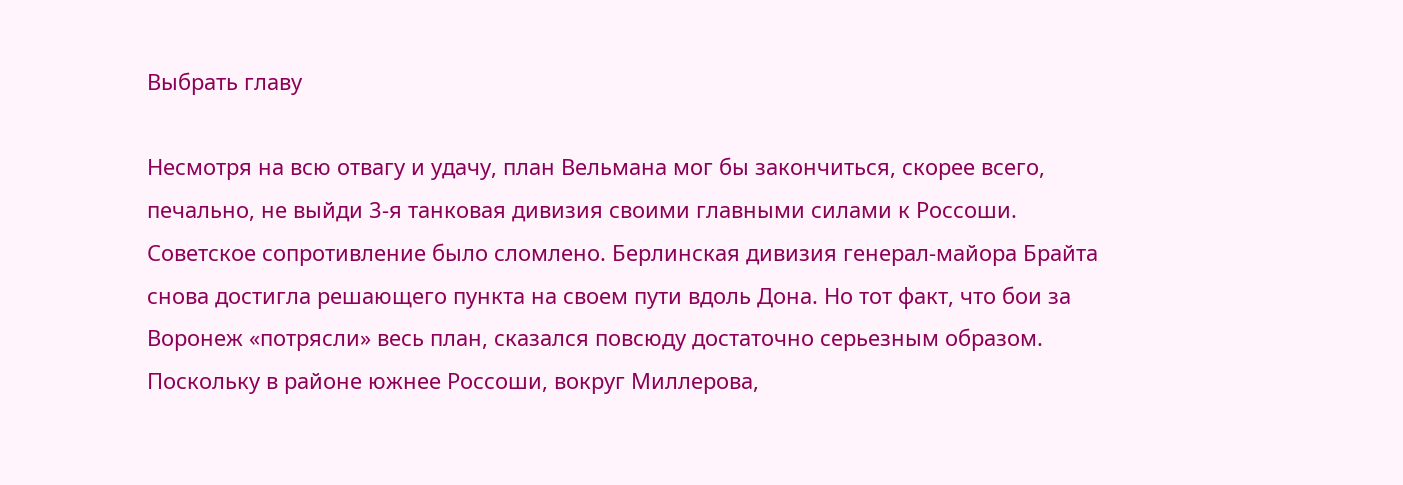Выбрать главу

Несмотря на всю отвагу и удачу, план Вельмана мог бы закончиться, скорее всего, печально, не выйди 3-я танковая дивизия своими главными силами к Россоши. Советское сопротивление было сломлено. Берлинская дивизия генерал-майора Брайта снова достигла решающего пункта на своем пути вдоль Дона. Но тот факт, что бои за Воронеж «потрясли» весь план, сказался повсюду достаточно серьезным образом. Поскольку в районе южнее Россоши, вокруг Миллерова,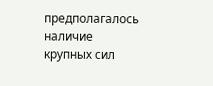предполагалось наличие крупных сил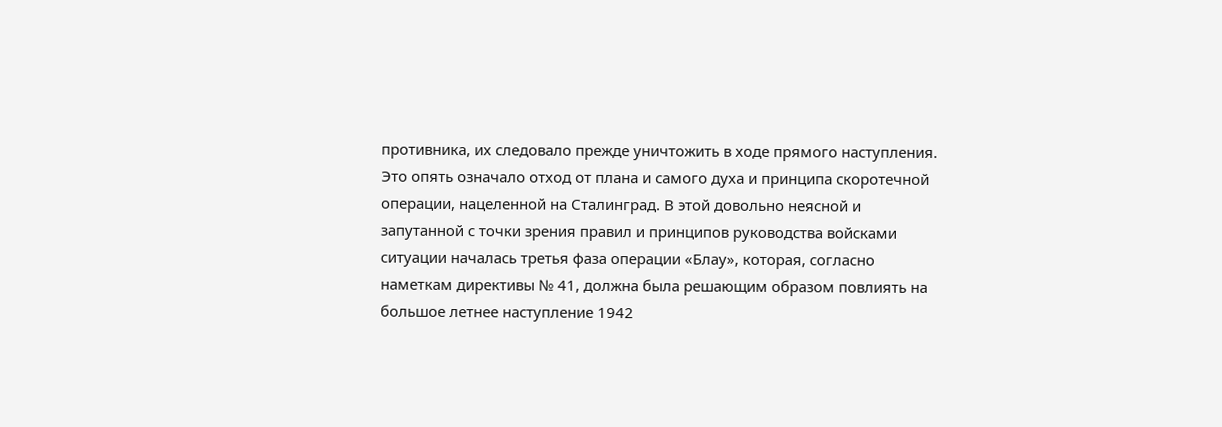противника, их следовало прежде уничтожить в ходе прямого наступления. Это опять означало отход от плана и самого духа и принципа скоротечной операции, нацеленной на Сталинград. В этой довольно неясной и запутанной с точки зрения правил и принципов руководства войсками ситуации началась третья фаза операции «Блау», которая, согласно наметкам директивы № 41, должна была решающим образом повлиять на большое летнее наступление 1942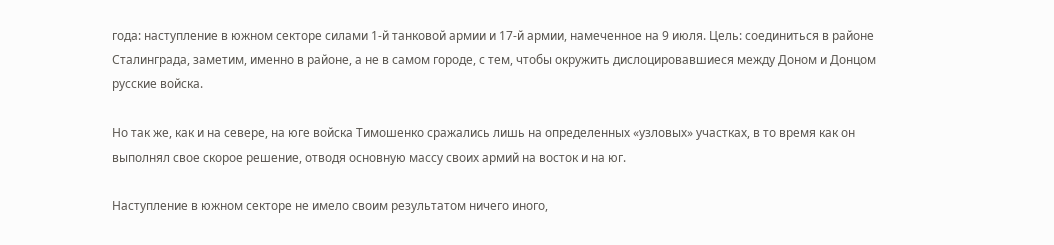года: наступление в южном секторе силами 1-й танковой армии и 17-й армии, намеченное на 9 июля. Цель: соединиться в районе Сталинграда, заметим, именно в районе, а не в самом городе, с тем, чтобы окружить дислоцировавшиеся между Доном и Донцом русские войска.

Но так же, как и на севере, на юге войска Тимошенко сражались лишь на определенных «узловых» участках, в то время как он выполнял свое скорое решение, отводя основную массу своих армий на восток и на юг.

Наступление в южном секторе не имело своим результатом ничего иного,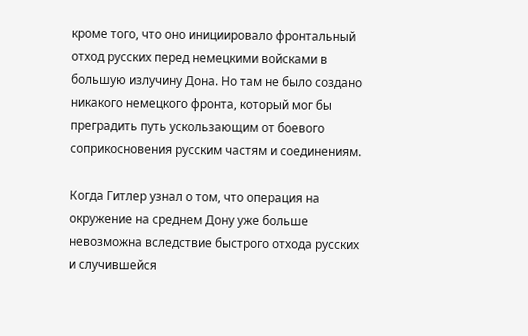кроме того, что оно инициировало фронтальный отход русских перед немецкими войсками в большую излучину Дона. Но там не было создано никакого немецкого фронта, который мог бы преградить путь ускользающим от боевого соприкосновения русским частям и соединениям.

Когда Гитлер узнал о том, что операция на окружение на среднем Дону уже больше невозможна вследствие быстрого отхода русских и случившейся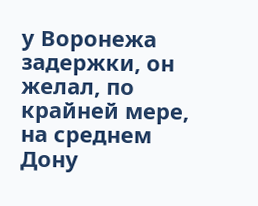у Воронежа задержки, он желал, по крайней мере, на среднем Дону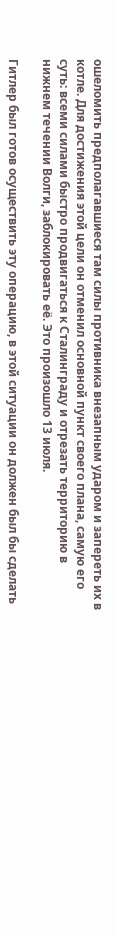ошеломить предполагавшиеся там силы противника внезапным ударом и запереть их в котле. Для достижения этой цели он отменил основной пункт своего плана, самую его суть: всеми силами быстро продвигаться к Сталинграду и отрезать территорию в нижнем течении Волги, заблокировать её. Это произошло 13 июля.

Гитлер был готов осуществить эту операцию, в этой ситуации он должен был бы сделать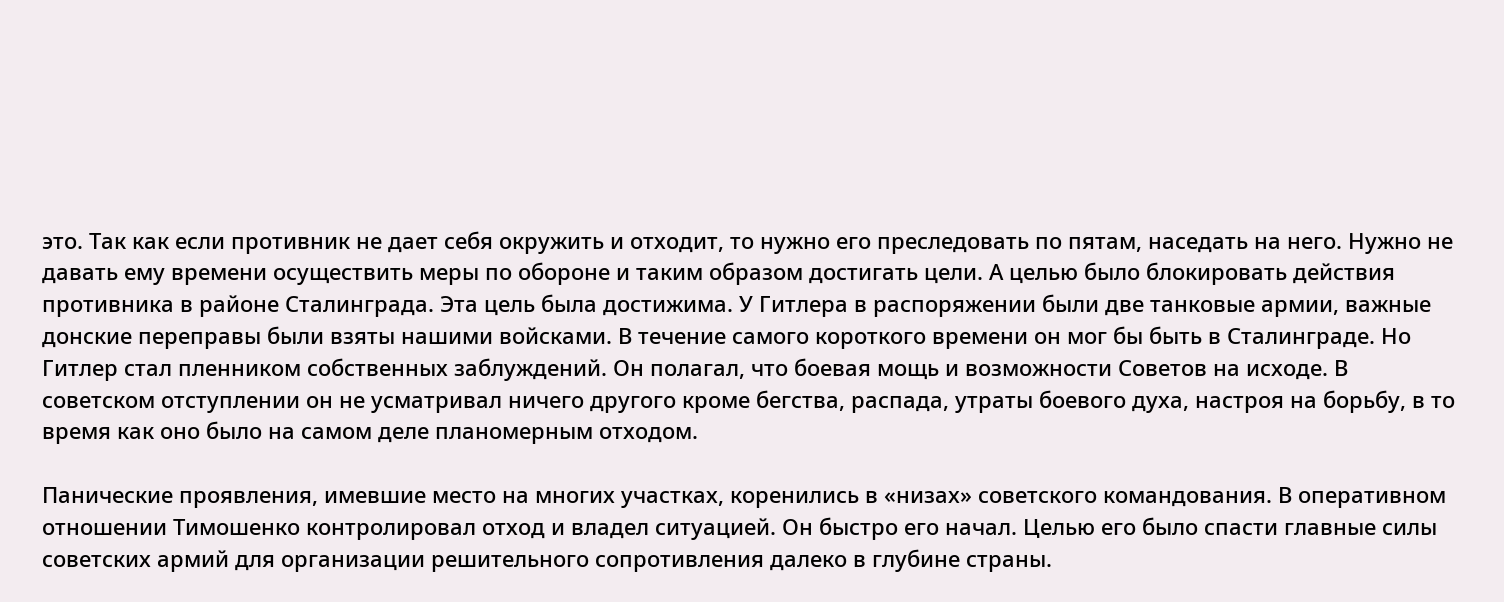это. Так как если противник не дает себя окружить и отходит, то нужно его преследовать по пятам, наседать на него. Нужно не давать ему времени осуществить меры по обороне и таким образом достигать цели. А целью было блокировать действия противника в районе Сталинграда. Эта цель была достижима. У Гитлера в распоряжении были две танковые армии, важные донские переправы были взяты нашими войсками. В течение самого короткого времени он мог бы быть в Сталинграде. Но Гитлер стал пленником собственных заблуждений. Он полагал, что боевая мощь и возможности Советов на исходе. В советском отступлении он не усматривал ничего другого кроме бегства, распада, утраты боевого духа, настроя на борьбу, в то время как оно было на самом деле планомерным отходом.

Панические проявления, имевшие место на многих участках, коренились в «низах» советского командования. В оперативном отношении Тимошенко контролировал отход и владел ситуацией. Он быстро его начал. Целью его было спасти главные силы советских армий для организации решительного сопротивления далеко в глубине страны.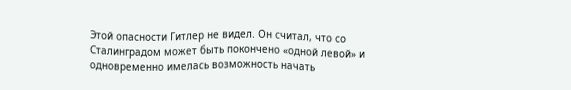Этой опасности Гитлер не видел. Он считал, что со Сталинградом может быть покончено «одной левой» и одновременно имелась возможность начать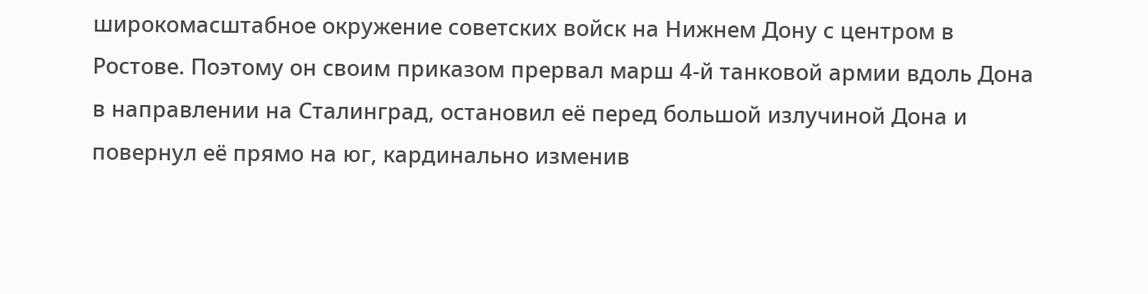широкомасштабное окружение советских войск на Нижнем Дону с центром в Ростове. Поэтому он своим приказом прервал марш 4-й танковой армии вдоль Дона в направлении на Сталинград, остановил её перед большой излучиной Дона и повернул её прямо на юг, кардинально изменив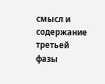смысл и содержание третьей фазы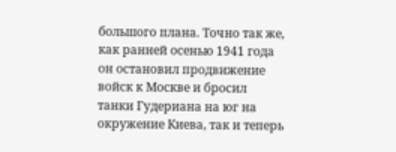большого плана. Точно так же, как ранней осенью 1941 года он остановил продвижение войск к Москве и бросил танки Гудериана на юг на окружение Киева, так и теперь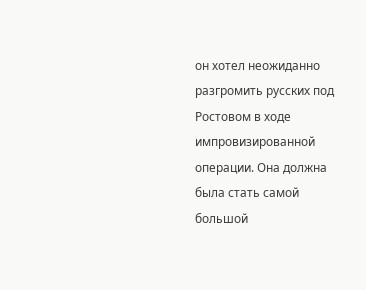он хотел неожиданно разгромить русских под Ростовом в ходе импровизированной операции. Она должна была стать самой большой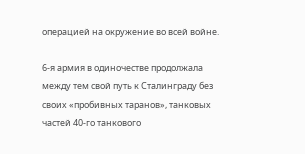операцией на окружение во всей войне.

6-я армия в одиночестве продолжала между тем свой путь к Сталинграду без своих «пробивных таранов», танковых частей 40-го танкового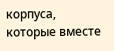корпуса, которые вместе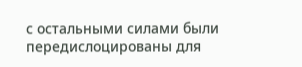с остальными силами были передислоцированы для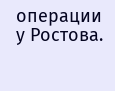операции у Ростова.